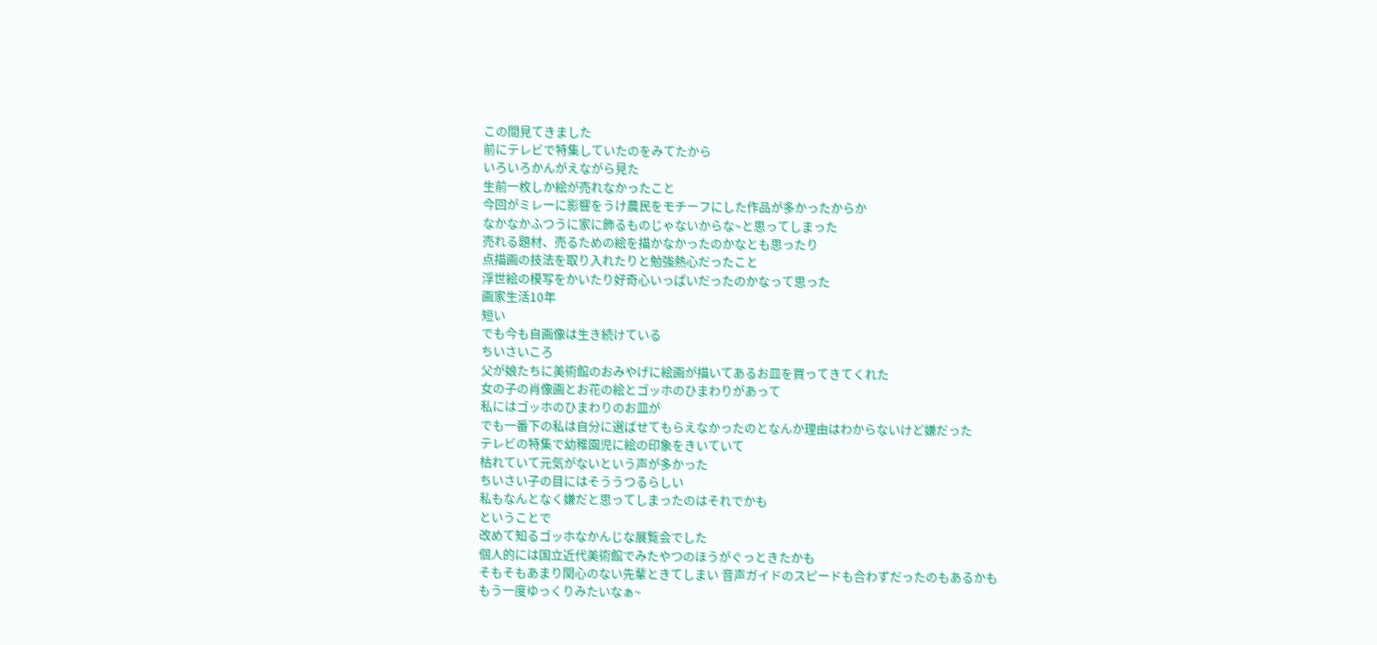この間見てきました
前にテレビで特集していたのをみてたから
いろいろかんがえながら見た
生前一枚しか絵が売れなかったこと
今回がミレーに影響をうけ農民をモチーフにした作品が多かったからか
なかなかふつうに家に飾るものじゃないからな~と思ってしまった
売れる題材、売るための絵を描かなかったのかなとも思ったり
点描画の技法を取り入れたりと勉強熱心だったこと
浮世絵の模写をかいたり好奇心いっぱいだったのかなって思った
画家生活10年
短い
でも今も自画像は生き続けている
ちいさいころ
父が娘たちに美術館のおみやげに絵画が描いてあるお皿を買ってきてくれた
女の子の肖像画とお花の絵とゴッホのひまわりがあって
私にはゴッホのひまわりのお皿が
でも一番下の私は自分に選ばせてもらえなかったのとなんか理由はわからないけど嫌だった
テレビの特集で幼稚園児に絵の印象をきいていて
枯れていて元気がないという声が多かった
ちいさい子の目にはそううつるらしい
私もなんとなく嫌だと思ってしまったのはそれでかも
ということで
改めて知るゴッホなかんじな展覧会でした
個人的には国立近代美術館でみたやつのほうがぐっときたかも
そもそもあまり関心のない先輩ときてしまい 音声ガイドのスピードも合わずだったのもあるかも
もう一度ゆっくりみたいなぁ~